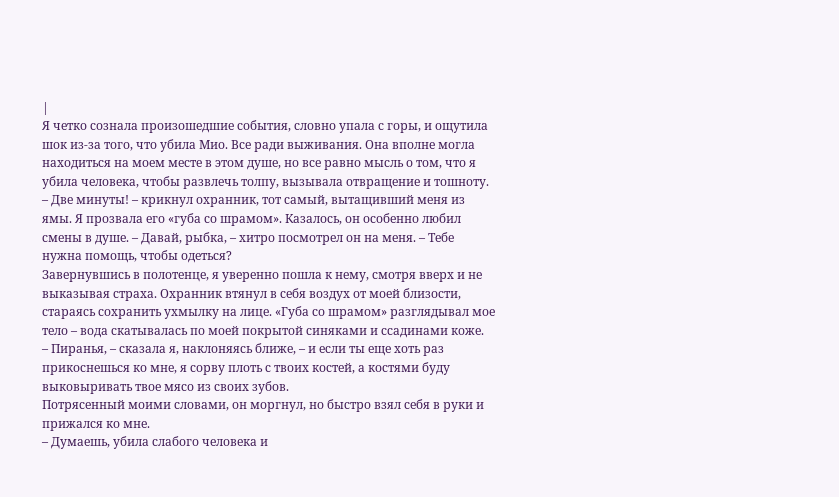|
Я четко сознала произошедшие события, словно упала с горы, и ощутила шок из-за того, что убила Мио. Все ради выживания. Она вполне могла находиться на моем месте в этом душе, но все равно мысль о том, что я убила человека, чтобы развлечь толпу, вызывала отвращение и тошноту.
– Две минуты! – крикнул охранник, тот самый, вытащивший меня из ямы. Я прозвала его «губа со шрамом». Казалось, он особенно любил смены в душе. – Давай, рыбка, – хитро посмотрел он на меня. – Тебе нужна помощь, чтобы одеться?
Завернувшись в полотенце, я уверенно пошла к нему, смотря вверх и не выказывая страха. Охранник втянул в себя воздух от моей близости, стараясь сохранить ухмылку на лице. «Губа со шрамом» разглядывал мое тело – вода скатывалась по моей покрытой синяками и ссадинами коже.
– Пиранья, – сказала я, наклоняясь ближе, – и если ты еще хоть раз прикоснешься ко мне, я сорву плоть с твоих костей, а костями буду выковыривать твое мясо из своих зубов.
Потрясенный моими словами, он моргнул, но быстро взял себя в руки и прижался ко мне.
– Думаешь, убила слабого человека и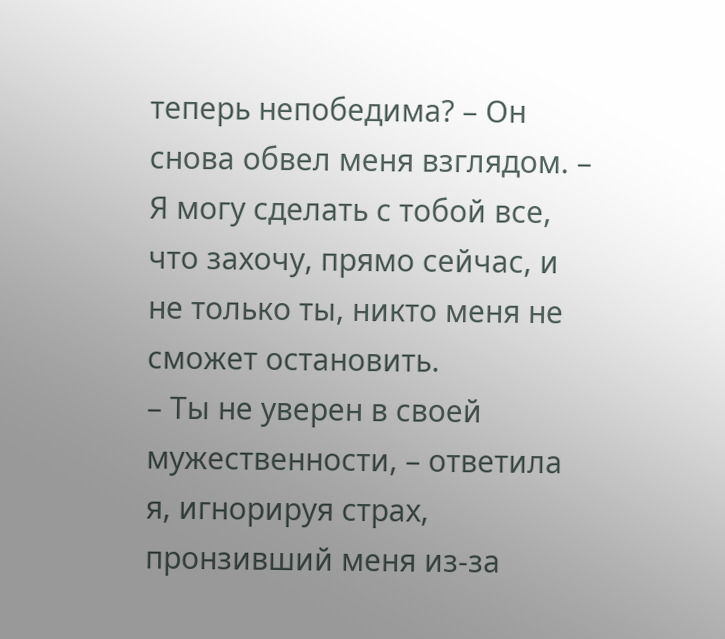теперь непобедима? – Он снова обвел меня взглядом. – Я могу сделать с тобой все, что захочу, прямо сейчас, и не только ты, никто меня не сможет остановить.
– Ты не уверен в своей мужественности, – ответила я, игнорируя страх, пронзивший меня из-за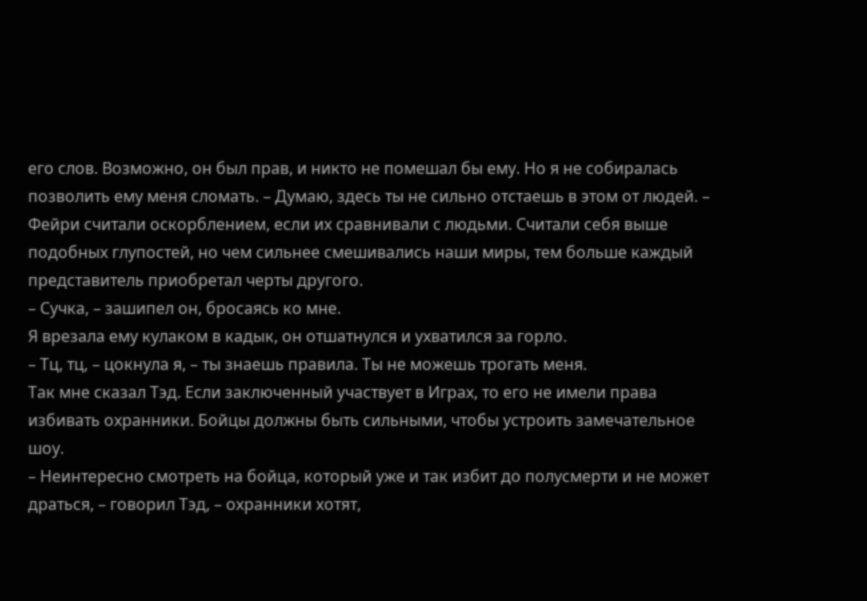его слов. Возможно, он был прав, и никто не помешал бы ему. Но я не собиралась позволить ему меня сломать. – Думаю, здесь ты не сильно отстаешь в этом от людей. – Фейри считали оскорблением, если их сравнивали с людьми. Считали себя выше подобных глупостей, но чем сильнее смешивались наши миры, тем больше каждый представитель приобретал черты другого.
– Сучка, – зашипел он, бросаясь ко мне.
Я врезала ему кулаком в кадык, он отшатнулся и ухватился за горло.
– Тц, тц, – цокнула я, – ты знаешь правила. Ты не можешь трогать меня.
Так мне сказал Тэд. Если заключенный участвует в Играх, то его не имели права избивать охранники. Бойцы должны быть сильными, чтобы устроить замечательное шоу.
– Неинтересно смотреть на бойца, который уже и так избит до полусмерти и не может драться, – говорил Тэд, – охранники хотят,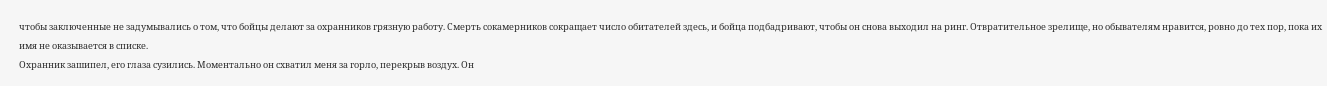чтобы заключенные не задумывались о том, что бойцы делают за охранников грязную работу. Смерть сокамерников сокращает число обитателей здесь, и бойца подбадривают, чтобы он снова выходил на ринг. Отвратительное зрелище, но обывателям нравится, ровно до тех пор, пока их имя не оказывается в списке.
Охранник зашипел, его глаза сузились. Моментально он схватил меня за горло, перекрыв воздух. Он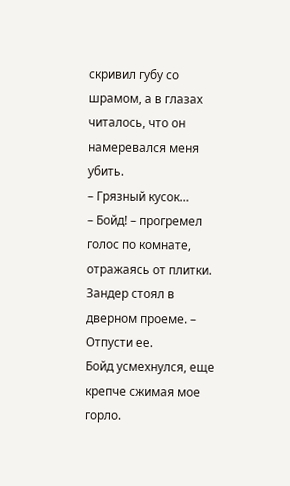скривил губу со шрамом, а в глазах читалось, что он намеревался меня убить.
– Грязный кусок…
– Бойд! – прогремел голос по комнате, отражаясь от плитки. Зандер стоял в дверном проеме. – Отпусти ее.
Бойд усмехнулся, еще крепче сжимая мое горло.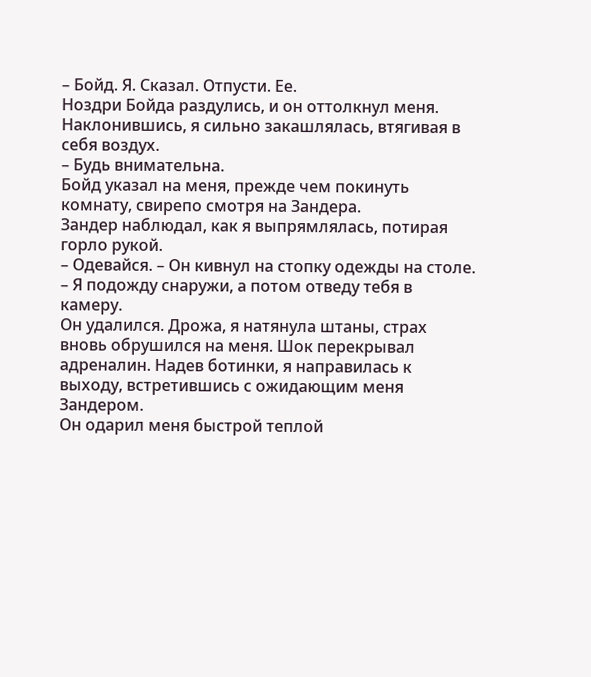– Бойд. Я. Сказал. Отпусти. Ее.
Ноздри Бойда раздулись, и он оттолкнул меня. Наклонившись, я сильно закашлялась, втягивая в себя воздух.
– Будь внимательна.
Бойд указал на меня, прежде чем покинуть комнату, свирепо смотря на Зандера.
Зандер наблюдал, как я выпрямлялась, потирая горло рукой.
– Одевайся. – Он кивнул на стопку одежды на столе. – Я подожду снаружи, а потом отведу тебя в камеру.
Он удалился. Дрожа, я натянула штаны, страх вновь обрушился на меня. Шок перекрывал адреналин. Надев ботинки, я направилась к выходу, встретившись с ожидающим меня Зандером.
Он одарил меня быстрой теплой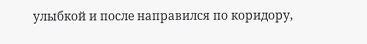улыбкой и после направился по коридору,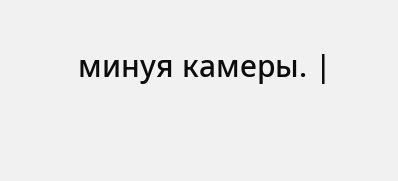минуя камеры. |